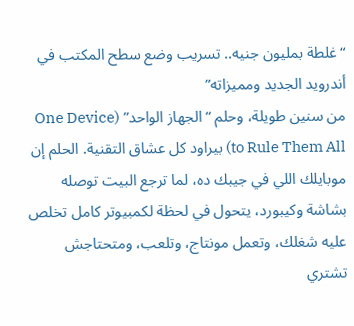“غلطة بمليون جنيه.. تسريب وضع سطح المكتب في أندرويد الجديد ومميزاته”
من سنين طويلة، وحلم “الجهاز الواحد” (One Device to Rule Them All) بيراود كل عشاق التقنية. الحلم إن موبايلك اللي في جيبك ده، لما ترجع البيت توصله بشاشة وكيبورد، يتحول في لحظة لكمبيوتر كامل تخلص عليه شغلك، وتعمل مونتاج، وتلعب، ومتحتاجش تشتري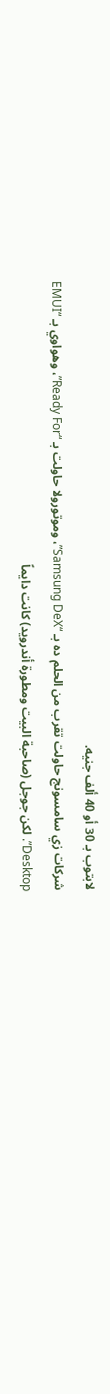لابتوب بـ 30 أو 40 ألف جنيه.
شركات زي سامسونج حاولت تقرب من الحلم ده بـ “Samsung DeX”، وموتورولا حاولت بـ “Ready For”، وهواوي بـ “EMUI Desktop”. لكن جوجل (صاحبة البيت ومطورة أندرويد) كانت دايماً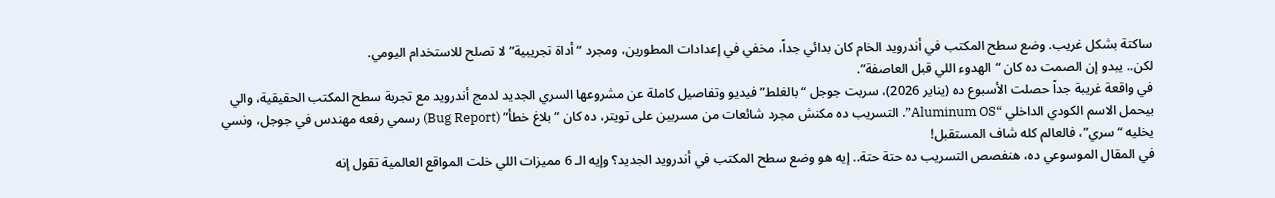ساكتة بشكل غريب. وضع سطح المكتب في أندرويد الخام كان بدائي جداً، مخفي في إعدادات المطورين، ومجرد “أداة تجريبية” لا تصلح للاستخدام اليومي.
لكن.. يبدو إن الصمت ده كان “الهدوء اللي قبل العاصفة”.
في واقعة غريبة جداً حصلت الأسبوع ده (يناير 2026)، سربت جوجل “بالغلط” فيديو وتفاصيل كاملة عن مشروعها السري الجديد لدمج أندرويد مع تجربة سطح المكتب الحقيقية، والي بيحمل الاسم الكودي الداخلي “Aluminum OS”. التسريب ده مكنش مجرد شائعات من مسربين على تويتر، ده كان “بلاغ خطأ” (Bug Report) رسمي رفعه مهندس في جوجل، ونسي يخليه “سري”، فالعالم كله شاف المستقبل!
في المقال الموسوعي ده، هنفصص التسريب ده حتة حتة.. إيه هو وضع سطح المكتب في أندرويد الجديد؟ وإيه الـ 6 مميزات اللي خلت المواقع العالمية تقول إنه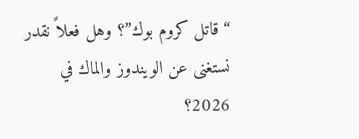“قاتل كروم بوك”؟ وهل فعلاً نقدر نستغنى عن الويندوز والماك في 2026؟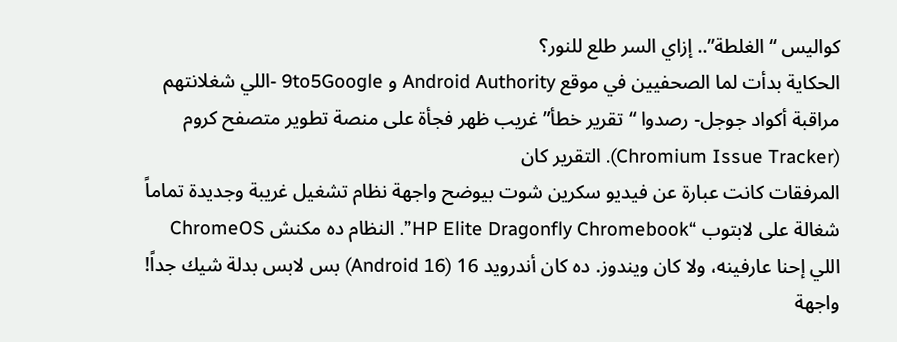كواليس “الغلطة”.. إزاي السر طلع للنور؟
الحكاية بدأت لما الصحفيين في موقع Android Authority و 9to5Google -اللي شغلانتهم مراقبة أكواد جوجل- رصدوا “تقرير خطأ” غريب ظهر فجأة على منصة تطوير متصفح كروم (Chromium Issue Tracker). التقرير كان
المرفقات كانت عبارة عن فيديو سكرين شوت بيوضح واجهة نظام تشغيل غريبة وجديدة تماماً شغالة على لابتوب “HP Elite Dragonfly Chromebook”. النظام ده مكنش ChromeOS اللي إحنا عارفينه، ولا كان ويندوز. ده كان أندرويد 16 (Android 16) بس لابس بدلة شيك جداً! واجهة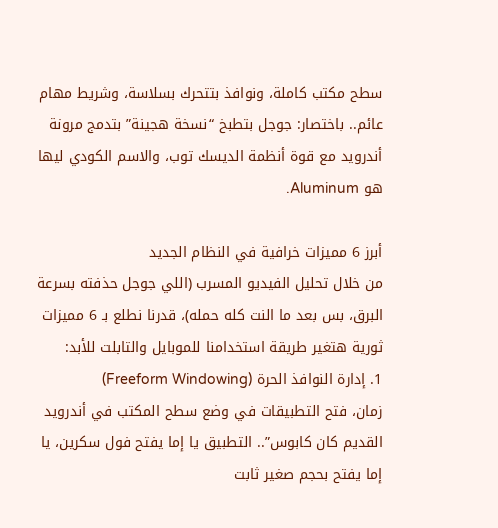سطح مكتب كاملة، ونوافذ بتتحرك بسلاسة، وشريط مهام عائم.. باختصار: جوجل بتطبخ “نسخة هجينة” بتدمج مرونة أندرويد مع قوة أنظمة الديسك توب، والاسم الكودي ليها هو Aluminum.

أبرز 6 مميزات خرافية في النظام الجديد
من خلال تحليل الفيديو المسرب (اللي جوجل حذفته بسرعة البرق، بس بعد ما النت كله حمله)، قدرنا نطلع بـ 6 مميزات ثورية هتغير طريقة استخدامنا للموبايل والتابلت للأبد:
1. إدارة النوافذ الحرة (Freeform Windowing)
زمان، فتح التطبيقات في وضع سطح المكتب في أندرويد القديم كان كابوس”.. التطبيق يا إما يفتح فول سكرين، يا إما يفتح بحجم صغير ثابت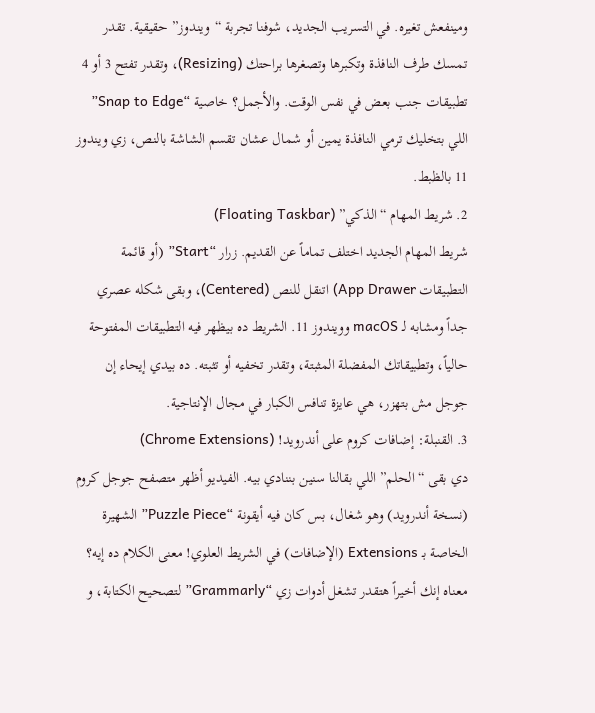ومينفعش تغيره. في التسريب الجديد، شوفنا تجربة “ويندوز” حقيقية. تقدر تمسك طرف النافذة وتكبرها وتصغرها براحتك (Resizing)، وتقدر تفتح 3 أو 4 تطبيقات جنب بعض في نفس الوقت. والأجمل؟ خاصية “Snap to Edge” اللي بتخليك ترمي النافذة يمين أو شمال عشان تقسم الشاشة بالنص، زي ويندوز 11 بالظبط.
2. شريط المهام “الذكي” (Floating Taskbar)
شريط المهام الجديد اختلف تماماً عن القديم. زرار “Start” (أو قائمة التطبيقات App Drawer) اتنقل للنص (Centered)، وبقى شكله عصري جداً ومشابه لـ macOS وويندوز 11. الشريط ده بيظهر فيه التطبيقات المفتوحة حالياً، وتطبيقاتك المفضلة المثبتة، وتقدر تخفيه أو تثبته. ده بيدي إيحاء إن جوجل مش بتهزر، هي عايزة تنافس الكبار في مجال الإنتاجية.
3. القنبلة: إضافات كروم على أندرويد! (Chrome Extensions)
دي بقى “الحلم” اللي بقالنا سنين بننادي بيه. الفيديو أظهر متصفح جوجل كروم (نسخة أندرويد) وهو شغال، بس كان فيه أيقونة “Puzzle Piece” الشهيرة الخاصة بـ Extensions (الإضافات) في الشريط العلوي! معنى الكلام ده إيه؟
معناه إنك أخيراً هتقدر تشغل أدوات زي “Grammarly” لتصحيح الكتابة، و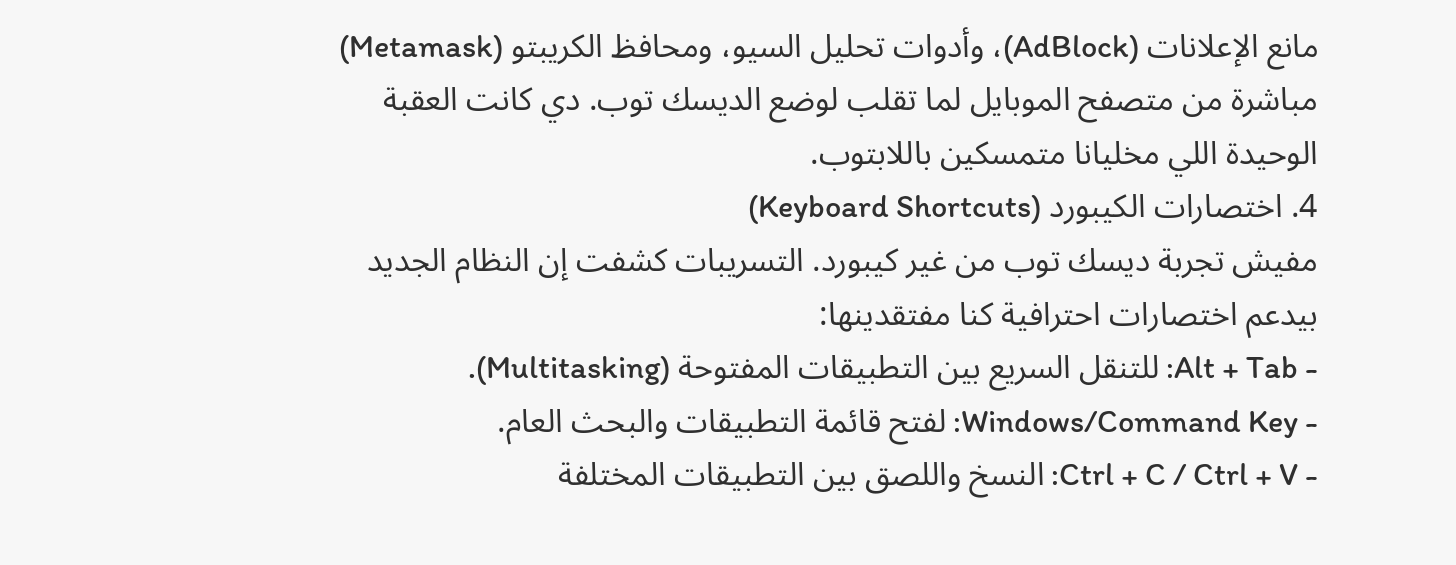مانع الإعلانات (AdBlock)، وأدوات تحليل السيو، ومحافظ الكريبتو (Metamask) مباشرة من متصفح الموبايل لما تقلب لوضع الديسك توب. دي كانت العقبة الوحيدة اللي مخليانا متمسكين باللابتوب.
4. اختصارات الكيبورد (Keyboard Shortcuts)
مفيش تجربة ديسك توب من غير كيبورد. التسريبات كشفت إن النظام الجديد بيدعم اختصارات احترافية كنا مفتقدينها:
- Alt + Tab: للتنقل السريع بين التطبيقات المفتوحة (Multitasking).
- Windows/Command Key: لفتح قائمة التطبيقات والبحث العام.
- Ctrl + C / Ctrl + V: النسخ واللصق بين التطبيقات المختلفة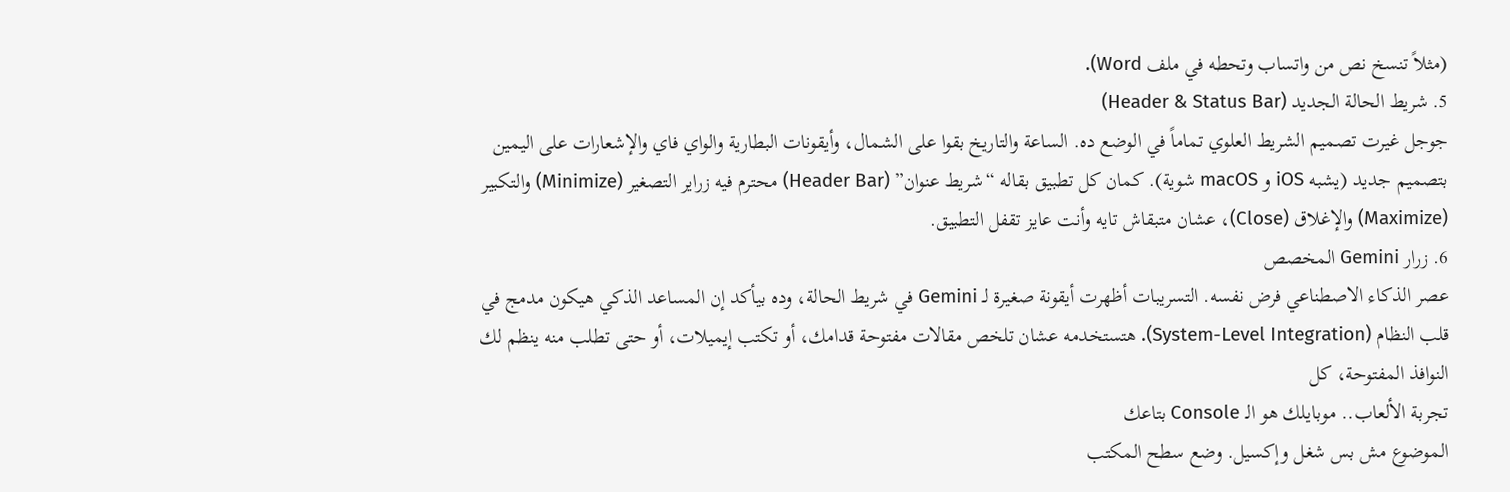(مثلاً تنسخ نص من واتساب وتحطه في ملف Word).
5. شريط الحالة الجديد (Header & Status Bar)
جوجل غيرت تصميم الشريط العلوي تماماً في الوضع ده. الساعة والتاريخ بقوا على الشمال، وأيقونات البطارية والواي فاي والإشعارات على اليمين بتصميم جديد (يشبه iOS و macOS شوية). كمان كل تطبيق بقاله “شريط عنوان” (Header Bar) محترم فيه زراير التصغير (Minimize) والتكبير (Maximize) والإغلاق (Close)، عشان متبقاش تايه وأنت عايز تقفل التطبيق.
6. زرار Gemini المخصص
عصر الذكاء الاصطناعي فرض نفسه. التسريبات أظهرت أيقونة صغيرة لـ Gemini في شريط الحالة، وده بيأكد إن المساعد الذكي هيكون مدمج في قلب النظام (System-Level Integration). هتستخدمه عشان تلخص مقالات مفتوحة قدامك، أو تكتب إيميلات، أو حتى تطلب منه ينظم لك النوافذ المفتوحة، كل
تجربة الألعاب.. موبايلك هو الـ Console بتاعك
الموضوع مش بس شغل وإكسيل. وضع سطح المكتب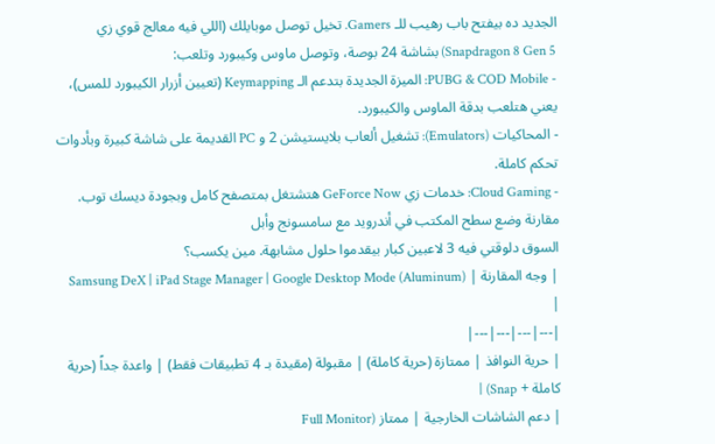الجديد ده بيفتح باب رهيب للـ Gamers. تخيل توصل موبايلك (اللي فيه معالج قوي زي Snapdragon 8 Gen 5) بشاشة 24 بوصة، وتوصل ماوس وكيبورد وتلعب:
- PUBG & COD Mobile: الميزة الجديدة بتدعم الـ Keymapping (تعيين أزرار الكيبورد للمس)، يعني هتلعب بدقة الماوس والكيبورد.
- المحاكيات (Emulators): تشغيل ألعاب بلايستيشن 2 و PC القديمة على شاشة كبيرة وبأدوات تحكم كاملة.
- Cloud Gaming: خدمات زي GeForce Now هتشتغل بمتصفح كامل وبجودة ديسك توب.
مقارنة وضع سطح المكتب في أندرويد مع سامسونج وأبل
السوق دلوقتي فيه 3 لاعبين كبار بيقدموا حلول مشابهة. مين يكسب؟
| وجه المقارنة | Samsung DeX | iPad Stage Manager | Google Desktop Mode (Aluminum) |
|---|---|---|---|
| حرية النوافذ | ممتازة (حرية كاملة) | مقبولة (مقيدة بـ 4 تطبيقات فقط) | واعدة جداً (حرية كاملة + Snap) |
| دعم الشاشات الخارجية | ممتاز (Full Monitor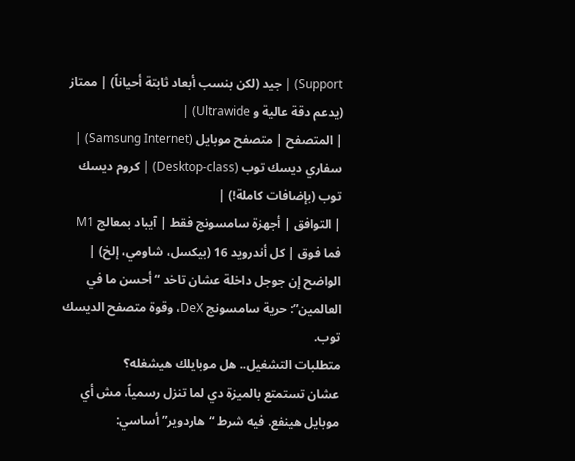Support) | جيد (لكن بنسب أبعاد ثابتة أحياناً) | ممتاز (يدعم دقة عالية و Ultrawide) |
| المتصفح | متصفح موبايل (Samsung Internet) | سفاري ديسك توب (Desktop-class) | كروم ديسك توب (بإضافات كاملة!) |
| التوافق | أجهزة سامسونج فقط | آيباد بمعالج M1 فما فوق | كل أندرويد 16 (بيكسل، شاومي، إلخ) |
الواضح إن جوجل داخلة عشان تاخد “أحسن ما في العالمين”: حرية سامسونج DeX، وقوة متصفح الديسك توب.
متطلبات التشغيل.. هل موبايلك هيشغله؟
عشان تستمتع بالميزة دي لما تنزل رسمياً، مش أي موبايل هينفع. فيه شرط “هاردوير” أساسي: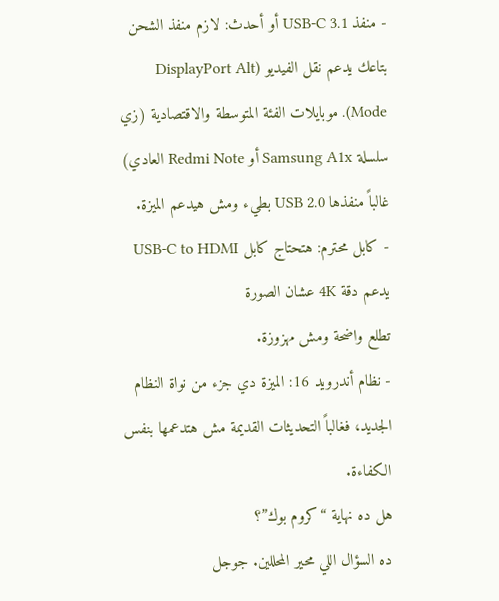- منفذ USB-C 3.1 أو أحدث: لازم منفذ الشحن بتاعك يدعم نقل الفيديو (DisplayPort Alt Mode). موبايلات الفئة المتوسطة والاقتصادية (زي سلسلة Samsung A1x أو Redmi Note العادي) غالباً منفذها USB 2.0 بطيء ومش هيدعم الميزة.
- كابل محترم: هتحتاج كابل USB-C to HDMI يدعم دقة 4K عشان الصورة
تطلع واضحة ومش مهزوزة.
- نظام أندرويد 16: الميزة دي جزء من نواة النظام الجديد، فغالباً التحديثات القديمة مش هتدعمها بنفس الكفاءة.
هل ده نهاية “كروم بوك”؟
ده السؤال اللي محير المحللين. جوجل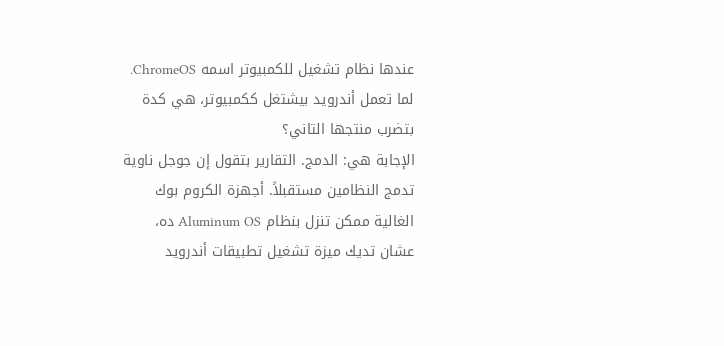عندها نظام تشغيل للكمبيوتر اسمه ChromeOS. لما تعمل أندرويد بيشتغل ككمبيوتر، هي كدة بتضرب منتجها التاني؟
الإجابة هي: الدمج. التقارير بتقول إن جوجل ناوية تدمج النظامين مستقبلاً. أجهزة الكروم بوك الغالية ممكن تنزل بنظام Aluminum OS ده، عشان تديك ميزة تشغيل تطبيقات أندرويد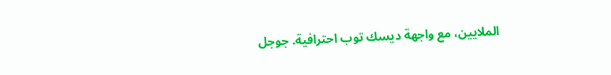الملايين، مع واجهة ديسك توب احترافية. جوجل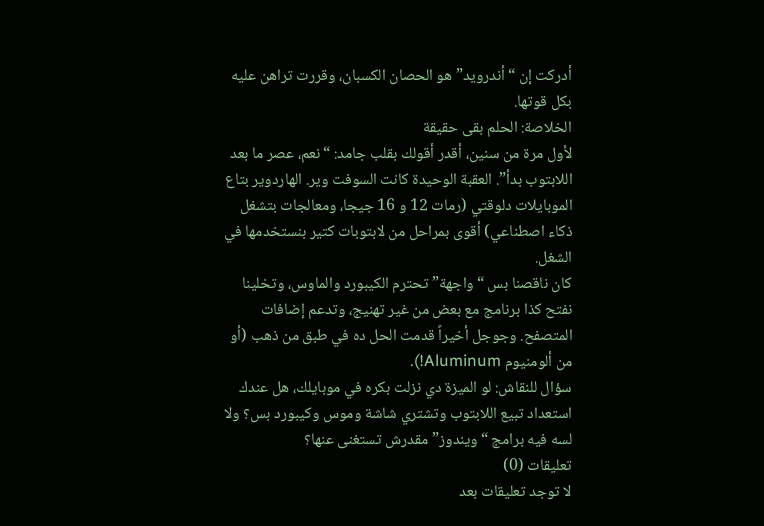أدركت إن “أندرويد” هو الحصان الكسبان، وقررت تراهن عليه بكل قوتها.
الخلاصة: الحلم بقى حقيقة
لأول مرة من سنين، أقدر أقولك بقلب جامد: “نعم، عصر ما بعد اللابتوب بدأ”. العقبة الوحيدة كانت السوفت وير. الهاردوير بتاع الموبايلات دلوقتي (رمات 12 و 16 جيجا، ومعالجات بتشغل ذكاء اصطناعي) أقوى بمراحل من لابتوبات كتير بنستخدمها في الشغل.
كان ناقصنا بس “واجهة” تحترم الكيبورد والماوس، وتخلينا نفتح كذا برنامج مع بعض من غير تهنيج، وتدعم إضافات المتصفح. وجوجل أخيراً قدمت الحل ده في طبق من ذهب (أو من ألومنيوم Aluminum!).
سؤال للنقاش: لو الميزة دي نزلت بكره في موبايلك، هل عندك استعداد تبيع اللابتوب وتشتري شاشة وموس وكيبورد بس؟ ولا لسه فيه برامج “ويندوز” مقدرش تستغنى عنها؟
تعليقات (0)
لا توجد تعليقات بعد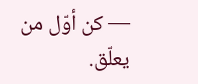— كن أوّل من يعلّق.